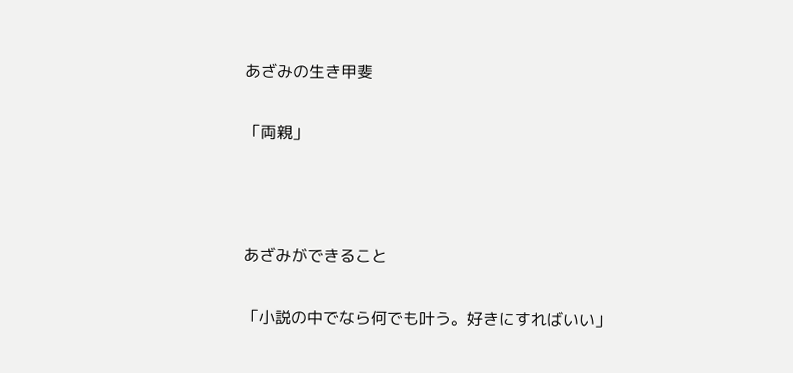あざみの生き甲斐

「両親」



あざみができること

「小説の中でなら何でも叶う。好きにすればいい」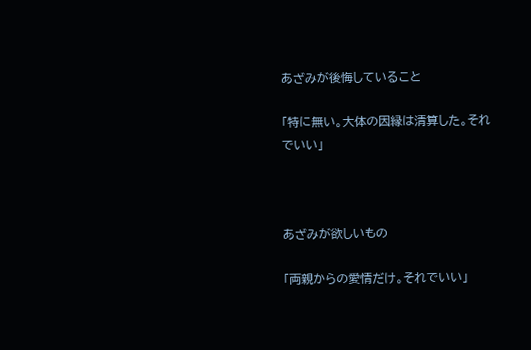あざみが後悔していること

「特に無い。大体の因縁は清算した。それでいい」



あざみが欲しいもの

「両親からの愛情だけ。それでいい」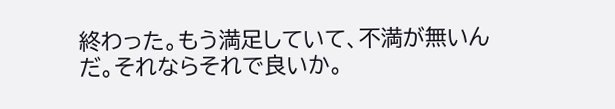終わった。もう満足していて、不満が無いんだ。それならそれで良いか。